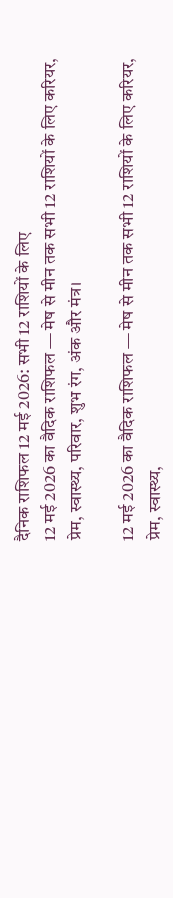दैनिक राशिफल 12 मई 2026: सभी 12 राशियों के लिए
12 मई 2026 का वैदिक राशिफल — मेष से मीन तक सभी 12 राशियों के लिए करियर, प्रेम, स्वास्थ्य, परिवार, शुभ रंग, अंक और मंत्र।

12 मई 2026 का वैदिक राशिफल — मेष से मीन तक सभी 12 राशियों के लिए करियर, प्रेम, स्वास्थ्य,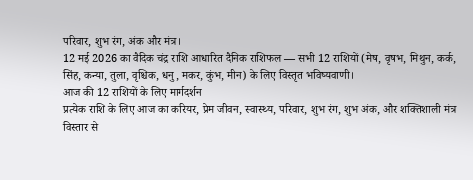परिवार, शुभ रंग, अंक और मंत्र।
12 मई 2026 का वैदिक चंद्र राशि आधारित दैनिक राशिफल — सभी 12 राशियों (मेष, वृषभ, मिथुन, कर्क, सिंह, कन्या, तुला, वृश्चिक, धनु, मकर, कुंभ, मीन) के लिए विस्तृत भविष्यवाणी।
आज की 12 राशियों के लिए मार्गदर्शन
प्रत्येक राशि के लिए आज का करियर, प्रेम जीवन, स्वास्थ्य, परिवार, शुभ रंग, शुभ अंक, और शक्तिशाली मंत्र विस्तार से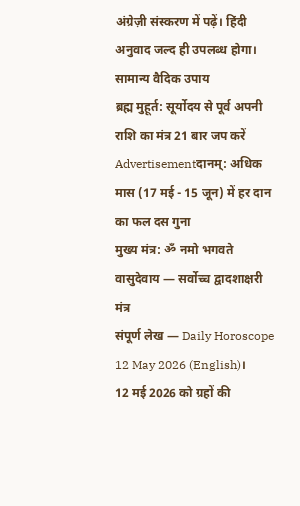अंग्रेज़ी संस्करण में पढ़ें। हिंदी अनुवाद जल्द ही उपलब्ध होगा।
सामान्य वैदिक उपाय
ब्रह्म मुहूर्त: सूर्योदय से पूर्व अपनी राशि का मंत्र 21 बार जप करें
Advertisementदानम्: अधिक मास (17 मई - 15 जून) में हर दान का फल दस गुना
मुख्य मंत्र: ॐ नमो भगवते वासुदेवाय — सर्वोच्च द्वादशाक्षरी मंत्र
संपूर्ण लेख — Daily Horoscope 12 May 2026 (English)।
12 मई 2026 को ग्रहों की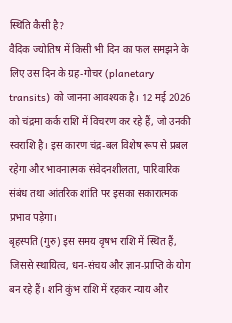स्थिति कैसी है?
वैदिक ज्योतिष में किसी भी दिन का फल समझने के लिए उस दिन के ग्रह-गोचर (planetary transits) को जानना आवश्यक है। 12 मई 2026 को चंद्रमा कर्क राशि में विचरण कर रहे हैं, जो उनकी स्वराशि है। इस कारण चंद्र-बल विशेष रूप से प्रबल रहेगा और भावनात्मक संवेदनशीलता, पारिवारिक संबंध तथा आंतरिक शांति पर इसका सकारात्मक प्रभाव पड़ेगा।
बृहस्पति (गुरु) इस समय वृषभ राशि में स्थित हैं, जिससे स्थायित्व, धन-संचय और ज्ञान-प्राप्ति के योग बन रहे हैं। शनि कुंभ राशि में रहकर न्याय और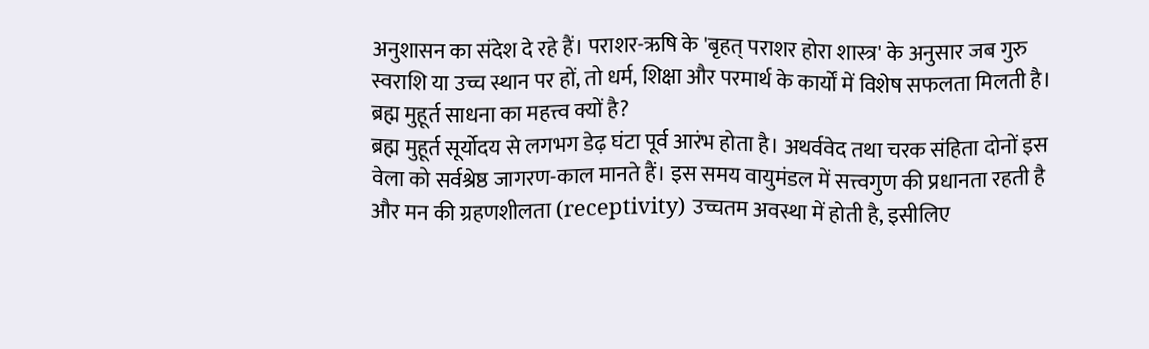अनुशासन का संदेश दे रहे हैं। पराशर-ऋषि के 'बृहत् पराशर होरा शास्त्र' के अनुसार जब गुरु स्वराशि या उच्च स्थान पर हों, तो धर्म, शिक्षा और परमार्थ के कार्यों में विशेष सफलता मिलती है।
ब्रह्म मुहूर्त साधना का महत्त्व क्यों है?
ब्रह्म मुहूर्त सूर्योदय से लगभग डेढ़ घंटा पूर्व आरंभ होता है। अथर्ववेद तथा चरक संहिता दोनों इस वेला को सर्वश्रेष्ठ जागरण-काल मानते हैं। इस समय वायुमंडल में सत्त्वगुण की प्रधानता रहती है और मन की ग्रहणशीलता (receptivity) उच्चतम अवस्था में होती है, इसीलिए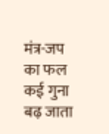मंत्र-जप का फल कई गुना बढ़ जाता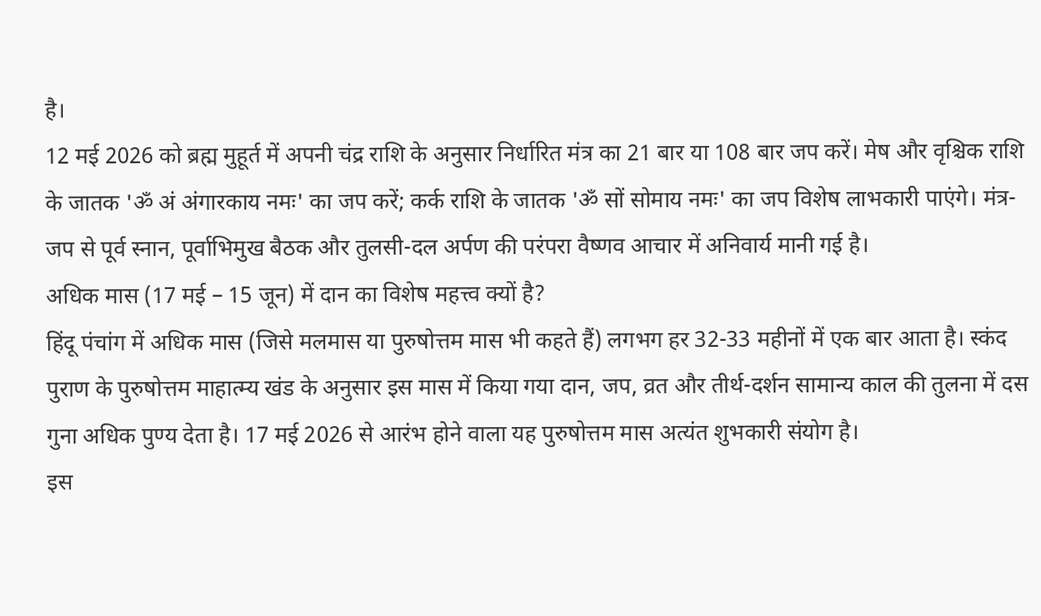है।
12 मई 2026 को ब्रह्म मुहूर्त में अपनी चंद्र राशि के अनुसार निर्धारित मंत्र का 21 बार या 108 बार जप करें। मेष और वृश्चिक राशि के जातक 'ॐ अं अंगारकाय नमः' का जप करें; कर्क राशि के जातक 'ॐ सों सोमाय नमः' का जप विशेष लाभकारी पाएंगे। मंत्र-जप से पूर्व स्नान, पूर्वाभिमुख बैठक और तुलसी-दल अर्पण की परंपरा वैष्णव आचार में अनिवार्य मानी गई है।
अधिक मास (17 मई – 15 जून) में दान का विशेष महत्त्व क्यों है?
हिंदू पंचांग में अधिक मास (जिसे मलमास या पुरुषोत्तम मास भी कहते हैं) लगभग हर 32-33 महीनों में एक बार आता है। स्कंद पुराण के पुरुषोत्तम माहात्म्य खंड के अनुसार इस मास में किया गया दान, जप, व्रत और तीर्थ-दर्शन सामान्य काल की तुलना में दस गुना अधिक पुण्य देता है। 17 मई 2026 से आरंभ होने वाला यह पुरुषोत्तम मास अत्यंत शुभकारी संयोग है।
इस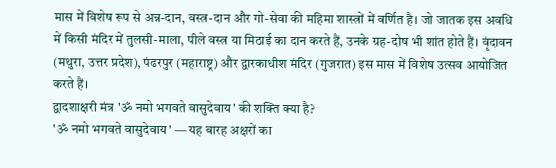मास में विशेष रूप से अन्न-दान, वस्त्र-दान और गो-सेवा की महिमा शास्त्रों में वर्णित है। जो जातक इस अवधि में किसी मंदिर में तुलसी-माला, पीले वस्त्र या मिठाई का दान करते हैं, उनके ग्रह-दोष भी शांत होते हैं। वृंदावन (मथुरा, उत्तर प्रदेश), पंढरपुर (महाराष्ट्र) और द्वारकाधीश मंदिर (गुजरात) इस मास में विशेष उत्सव आयोजित करते हैं।
द्वादशाक्षरी मंत्र 'ॐ नमो भगवते वासुदेवाय' की शक्ति क्या है?
'ॐ नमो भगवते वासुदेवाय' — यह बारह अक्षरों का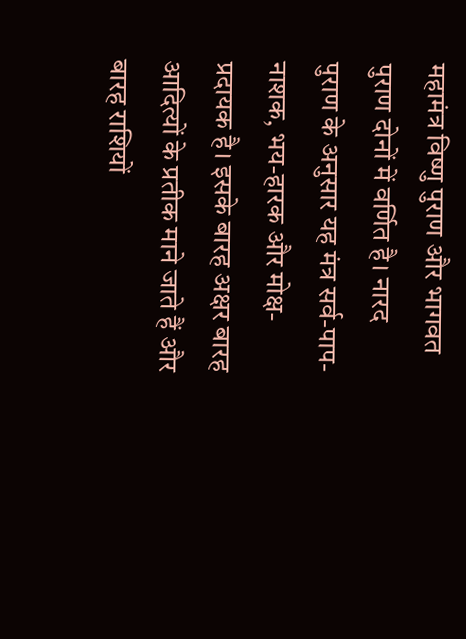महामंत्र विष्णु पुराण और भागवत पुराण दोनों में वर्णित है। नारद पुराण के अनुसार यह मंत्र सर्व-पाप-नाशक, भय-हारक और मोक्ष-प्रदायक है। इसके बारह अक्षर बारह आदित्यों के प्रतीक माने जाते हैं और बारह राशियों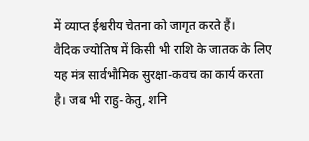में व्याप्त ईश्वरीय चेतना को जागृत करते हैं।
वैदिक ज्योतिष में किसी भी राशि के जातक के लिए यह मंत्र सार्वभौमिक सुरक्षा-कवच का कार्य करता है। जब भी राहु-केतु, शनि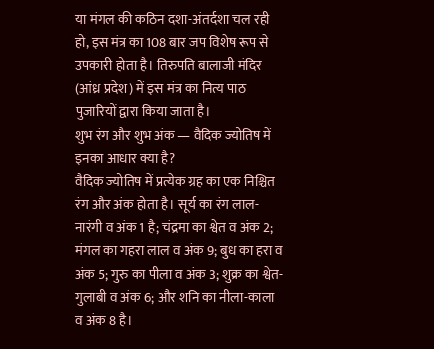या मंगल की कठिन दशा-अंतर्दशा चल रही हो, इस मंत्र का 108 बार जप विशेष रूप से उपकारी होता है। तिरुपति बालाजी मंदिर (आंध्र प्रदेश) में इस मंत्र का नित्य पाठ पुजारियों द्वारा किया जाता है।
शुभ रंग और शुभ अंक — वैदिक ज्योतिष में इनका आधार क्या है?
वैदिक ज्योतिष में प्रत्येक ग्रह का एक निश्चित रंग और अंक होता है। सूर्य का रंग लाल-नारंगी व अंक 1 है; चंद्रमा का श्वेत व अंक 2; मंगल का गहरा लाल व अंक 9; बुध का हरा व अंक 5; गुरु का पीला व अंक 3; शुक्र का श्वेत-गुलाबी व अंक 6; और शनि का नीला-काला व अंक 8 है।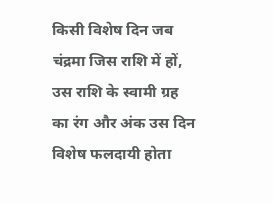किसी विशेष दिन जब चंद्रमा जिस राशि में हों, उस राशि के स्वामी ग्रह का रंग और अंक उस दिन विशेष फलदायी होता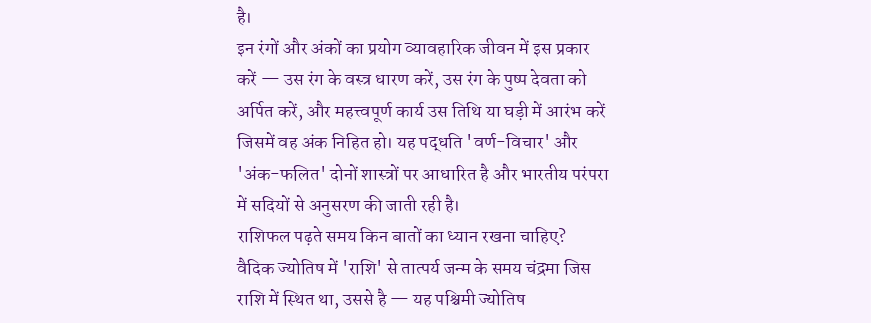है।
इन रंगों और अंकों का प्रयोग व्यावहारिक जीवन में इस प्रकार करें — उस रंग के वस्त्र धारण करें, उस रंग के पुष्प देवता को अर्पित करें, और महत्त्वपूर्ण कार्य उस तिथि या घड़ी में आरंभ करें जिसमें वह अंक निहित हो। यह पद्धति 'वर्ण-विचार' और 'अंक-फलित' दोनों शास्त्रों पर आधारित है और भारतीय परंपरा में सदियों से अनुसरण की जाती रही है।
राशिफल पढ़ते समय किन बातों का ध्यान रखना चाहिए?
वैदिक ज्योतिष में 'राशि' से तात्पर्य जन्म के समय चंद्रमा जिस राशि में स्थित था, उससे है — यह पश्चिमी ज्योतिष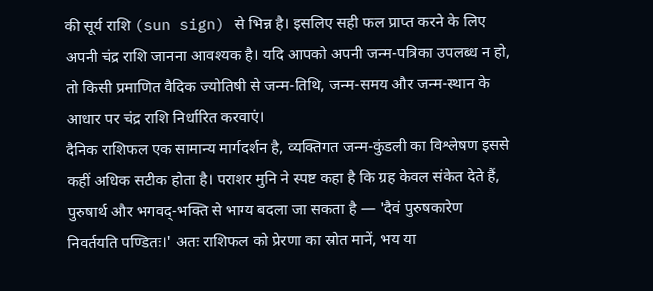की सूर्य राशि (sun sign) से भिन्न है। इसलिए सही फल प्राप्त करने के लिए अपनी चंद्र राशि जानना आवश्यक है। यदि आपको अपनी जन्म-पत्रिका उपलब्ध न हो, तो किसी प्रमाणित वैदिक ज्योतिषी से जन्म-तिथि, जन्म-समय और जन्म-स्थान के आधार पर चंद्र राशि निर्धारित करवाएं।
दैनिक राशिफल एक सामान्य मार्गदर्शन है, व्यक्तिगत जन्म-कुंडली का विश्लेषण इससे कहीं अधिक सटीक होता है। पराशर मुनि ने स्पष्ट कहा है कि ग्रह केवल संकेत देते हैं, पुरुषार्थ और भगवद्-भक्ति से भाग्य बदला जा सकता है — 'दैवं पुरुषकारेण निवर्तयति पण्डितः।' अतः राशिफल को प्रेरणा का स्रोत मानें, भय या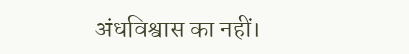अंधविश्वास का नहीं।